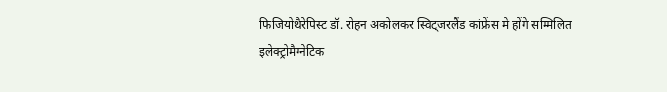फिजियोथैरेपिस्ट डॉ. रोहन अकोलकर स्विट्जरलैंड कांफ्रेंस मे होंगे सम्मिलित
इलेक्ट्रोमैग्नेटिक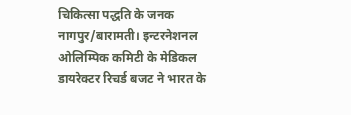चिकित्सा पद्धति के जनक
नागपुर/बारामती। इन्टरनेशनल ओलिम्पिक कमिटी के मेडिकल डायरेक्टर रिचर्ड बजट ने भारत के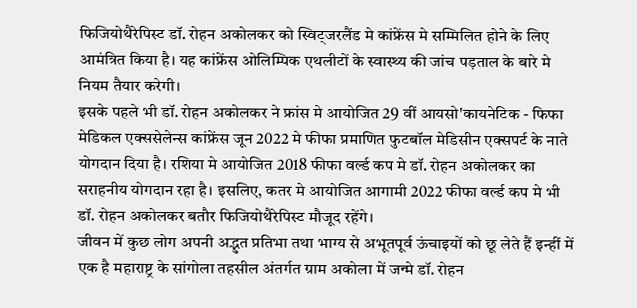फिजियोथैरेपिस्ट डॉ. रोहन अकोलकर को स्विट्जरलैंड मे कांफ्रेंस मे सम्मिलित होने के लिए आमंत्रित किया है। यह कांफ्रेंस ओलिम्पिक एथलीटों के स्वास्थ्य की जांच पड़ताल के बारे मे नियम तैयार करेगी।
इसके पहले भी डॉ. रोहन अकोलकर ने फ्रांस मे आयोजित 29 वीं आयसो'कायनेटिक - फिफा मेडिकल एक्ससेलेन्स कांफ्रेंस जून 2022 मे फीफा प्रमाणित फुटबॉल मेडिसीन एक्सपर्ट के नाते योगदान दिया है। रशिया मे आयोजित 2018 फीफा वर्ल्ड कप मे डॉ. रोहन अकोलकर का सराहनीय योगदान रहा है। इसलिए, कतर मे आयोजित आगामी 2022 फीफा वर्ल्ड कप मे भी डॉ. रोहन अकोलकर बतौर फिजियोथैरेपिस्ट मौजूद रहेंगे।
जीवन में कुछ लोग अपनी अद्भुत प्रतिभा तथा भाग्य से अभूतपूर्व ऊंचाइयों को छू लेते हैं इन्हीं में एक है महाराष्ट्र के सांगोला तहसील अंतर्गत ग्राम अकोला में जन्मे डॉ. रोहन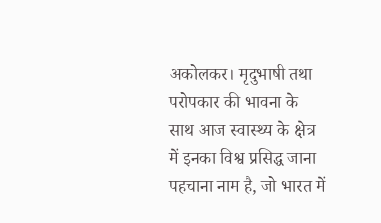अकोलकर। मृदुभाषी तथा परोपकार की भावना के साथ आज स्वास्थ्य के क्षेत्र में इनका विश्व प्रसिद्ध जाना पहचाना नाम है, जो भारत में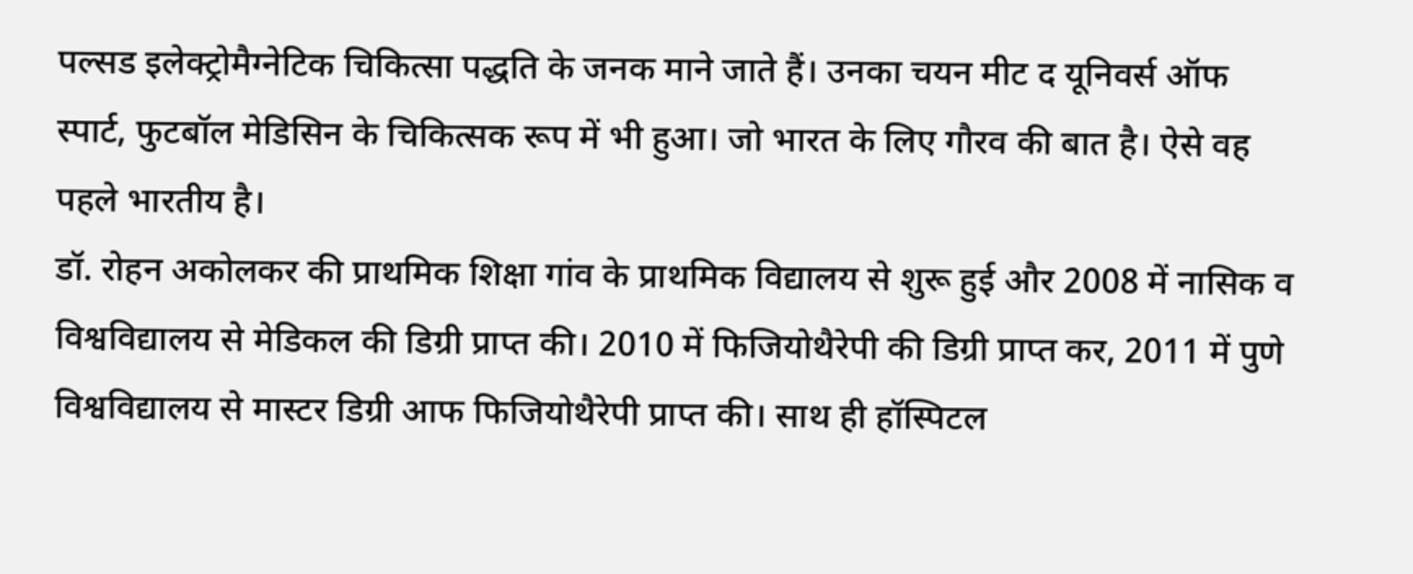पल्सड इलेक्ट्रोमैग्नेटिक चिकित्सा पद्धति के जनक माने जाते हैं। उनका चयन मीट द यूनिवर्स ऑफ स्पार्ट, फुटबॉल मेडिसिन के चिकित्सक रूप में भी हुआ। जो भारत के लिए गौरव की बात है। ऐसे वह पहले भारतीय है।
डॉ. रोहन अकोलकर की प्राथमिक शिक्षा गांव के प्राथमिक विद्यालय से शुरू हुई और 2008 में नासिक व विश्वविद्यालय से मेडिकल की डिग्री प्राप्त की। 2010 में फिजियोथैरेपी की डिग्री प्राप्त कर, 2011 में पुणे विश्वविद्यालय से मास्टर डिग्री आफ फिजियोथैरेपी प्राप्त की। साथ ही हॉस्पिटल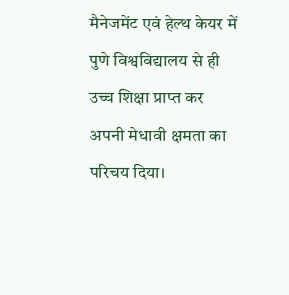मैनेजमेंट एवं हेल्थ केयर में पुणे विश्वविद्यालय से ही उच्च शिक्षा प्राप्त कर अपनी मेधावी क्षमता का परिचय दिया।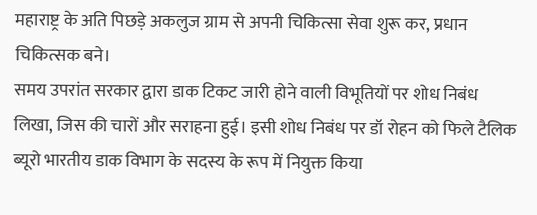महाराष्ट्र के अति पिछड़े अकलुज ग्राम से अपनी चिकित्सा सेवा शुरू कर, प्रधान चिकित्सक बने।
समय उपरांत सरकार द्वारा डाक टिकट जारी होने वाली विभूतियों पर शोध निबंध लिखा, जिस की चारों और सराहना हुई। इसी शोध निबंध पर डॉ रोहन को फिले टैलिक ब्यूरो भारतीय डाक विभाग के सदस्य के रूप में नियुक्त किया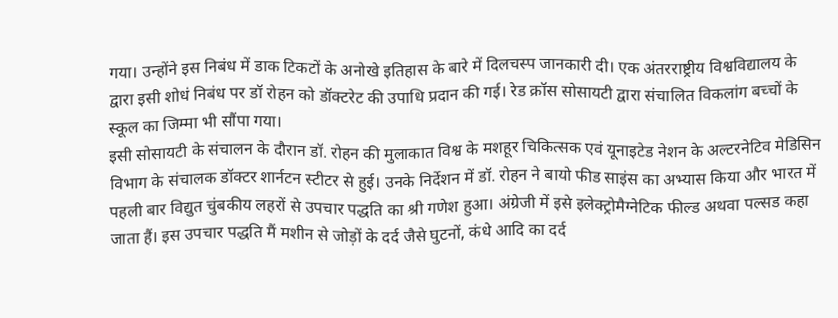गया। उन्होंने इस निबंध में डाक टिकटों के अनोखे इतिहास के बारे में दिलचस्प जानकारी दी। एक अंतरराष्ट्रीय विश्वविद्यालय के द्वारा इसी शोधं निबंध पर डॉ रोहन को डॉक्टरेट की उपाधि प्रदान की गई। रेड क्रॉस सोसायटी द्वारा संचालित विकलांग बच्चों के स्कूल का जिम्मा भी सौंपा गया।
इसी सोसायटी के संचालन के दौरान डॉ. रोहन की मुलाकात विश्व के मशहूर चिकित्सक एवं यूनाइटेड नेशन के अल्टरनेटिव मेडिसिन विभाग के संचालक डॉक्टर शार्नटन स्टीटर से हुई। उनके निर्देशन में डॉ. रोहन ने बायो फीड साइंस का अभ्यास किया और भारत में पहली बार विद्युत चुंबकीय लहरों से उपचार पद्धति का श्री गणेश हुआ। अंग्रेजी में इसे इलेक्ट्रोमैग्नेटिक फील्ड अथवा पल्सड कहा जाता हैं। इस उपचार पद्धति मैं मशीन से जोड़ों के दर्द जैसे घुटनों, कंधे आदि का दर्द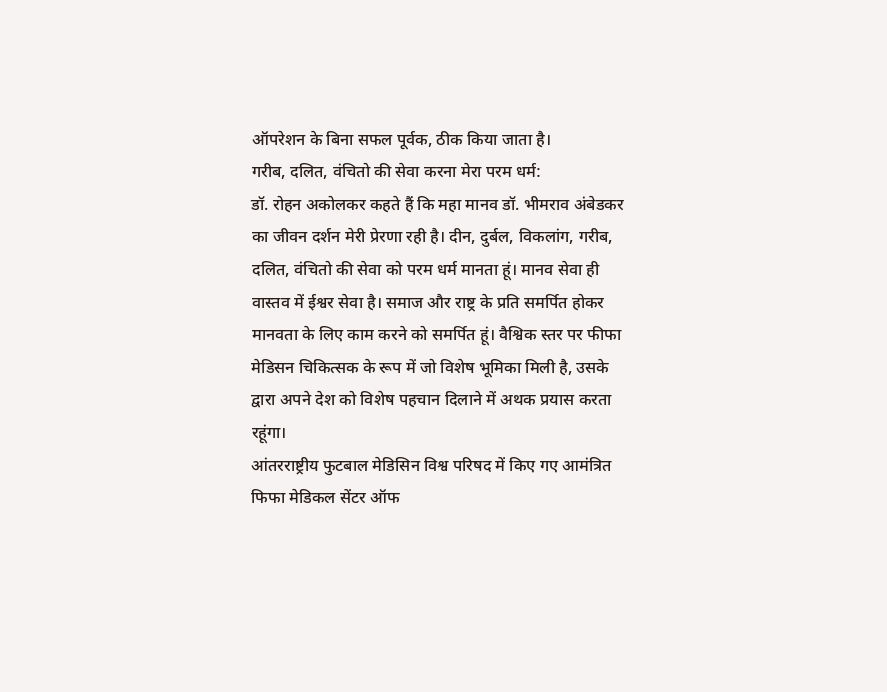ऑपरेशन के बिना सफल पूर्वक, ठीक किया जाता है।
गरीब, दलित, वंचितो की सेवा करना मेरा परम धर्म:
डॉ. रोहन अकोलकर कहते हैं कि महा मानव डॉ. भीमराव अंबेडकर का जीवन दर्शन मेरी प्रेरणा रही है। दीन, दुर्बल, विकलांग, गरीब, दलित, वंचितो की सेवा को परम धर्म मानता हूं। मानव सेवा ही वास्तव में ईश्वर सेवा है। समाज और राष्ट्र के प्रति समर्पित होकर मानवता के लिए काम करने को समर्पित हूं। वैश्विक स्तर पर फीफा मेडिसन चिकित्सक के रूप में जो विशेष भूमिका मिली है, उसके द्वारा अपने देश को विशेष पहचान दिलाने में अथक प्रयास करता रहूंगा।
आंतरराष्ट्रीय फुटबाल मेडिसिन विश्व परिषद में किए गए आमंत्रित फिफा मेडिकल सेंटर ऑफ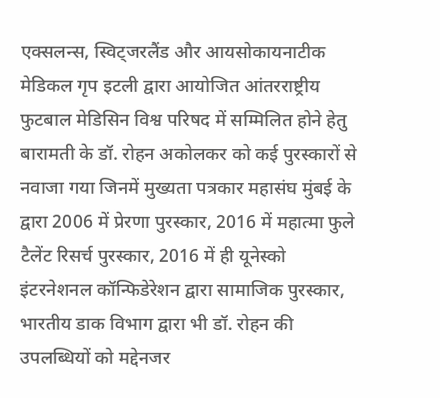एक्सलन्स, स्विट्जरलैंड और आयसोकायनाटीक मेडिकल गृप इटली द्वारा आयोजित आंतरराष्ट्रीय फुटबाल मेडिसिन विश्व परिषद में सम्मिलित होने हेतु बारामती के डॉ. रोहन अकोलकर को कई पुरस्कारों से नवाजा गया जिनमें मुख्यता पत्रकार महासंघ मुंबई के द्वारा 2006 में प्रेरणा पुरस्कार, 2016 में महात्मा फुले टैलेंट रिसर्च पुरस्कार, 2016 में ही यूनेस्को इंटरनेशनल कॉन्फिडेरेशन द्वारा सामाजिक पुरस्कार, भारतीय डाक विभाग द्वारा भी डॉ. रोहन की उपलब्धियों को मद्देनजर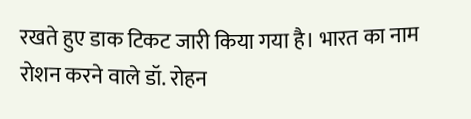रखते हुए डाक टिकट जारी किया गया है। भारत का नाम रोशन करने वाले डॉ. रोहन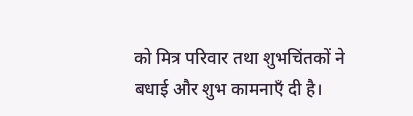को मित्र परिवार तथा शुभचिंतकों ने बधाई और शुभ कामनाएँ दी है।